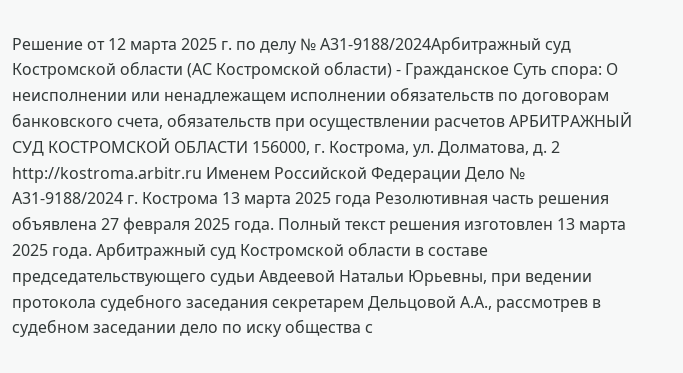Решение от 12 марта 2025 г. по делу № А31-9188/2024Арбитражный суд Костромской области (АС Костромской области) - Гражданское Суть спора: О неисполнении или ненадлежащем исполнении обязательств по договорам банковского счета, обязательств при осуществлении расчетов АРБИТРАЖНЫЙ СУД КОСТРОМСКОЙ ОБЛАСТИ 156000, г. Кострома, ул. Долматова, д. 2 http://kostroma.arbitr.ru Именем Российской Федерации Дело № А31-9188/2024 г. Кострома 13 марта 2025 года Резолютивная часть решения объявлена 27 февраля 2025 года. Полный текст решения изготовлен 13 марта 2025 года. Арбитражный суд Костромской области в составе председательствующего судьи Авдеевой Натальи Юрьевны, при ведении протокола судебного заседания секретарем Дельцовой А.А., рассмотрев в судебном заседании дело по иску общества с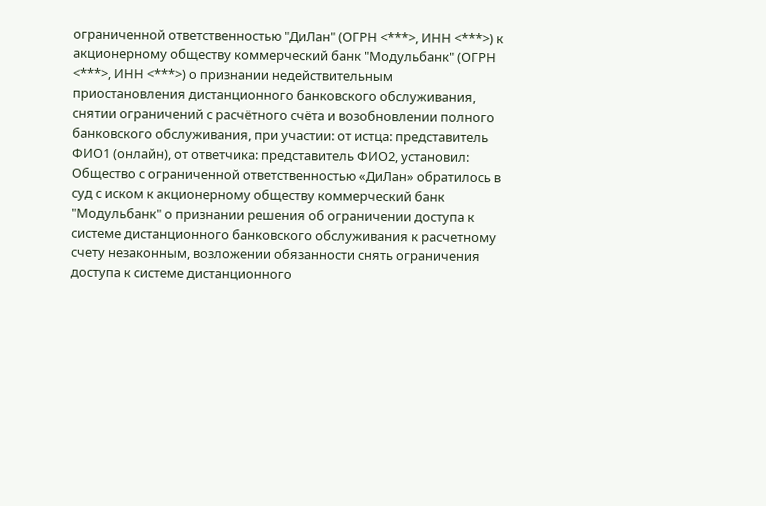ограниченной ответственностью "ДиЛан" (ОГРН <***>, ИНН <***>) к акционерному обществу коммерческий банк "Модульбанк" (ОГРН <***>, ИНН <***>) о признании недействительным приостановления дистанционного банковского обслуживания, снятии ограничений с расчётного счёта и возобновлении полного банковского обслуживания, при участии: от истца: представитель ФИО1 (онлайн), от ответчика: представитель ФИО2, установил: Общество с ограниченной ответственностью «ДиЛан» обратилось в суд с иском к акционерному обществу коммерческий банк "Модульбанк" о признании решения об ограничении доступа к системе дистанционного банковского обслуживания к расчетному счету незаконным, возложении обязанности снять ограничения доступа к системе дистанционного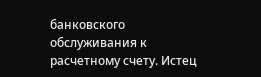банковского обслуживания к расчетному счету. Истец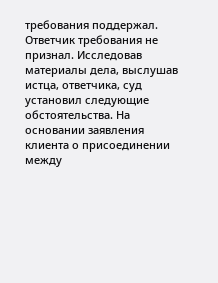требования поддержал. Ответчик требования не признал. Исследовав материалы дела, выслушав истца, ответчика, суд установил следующие обстоятельства. На основании заявления клиента о присоединении между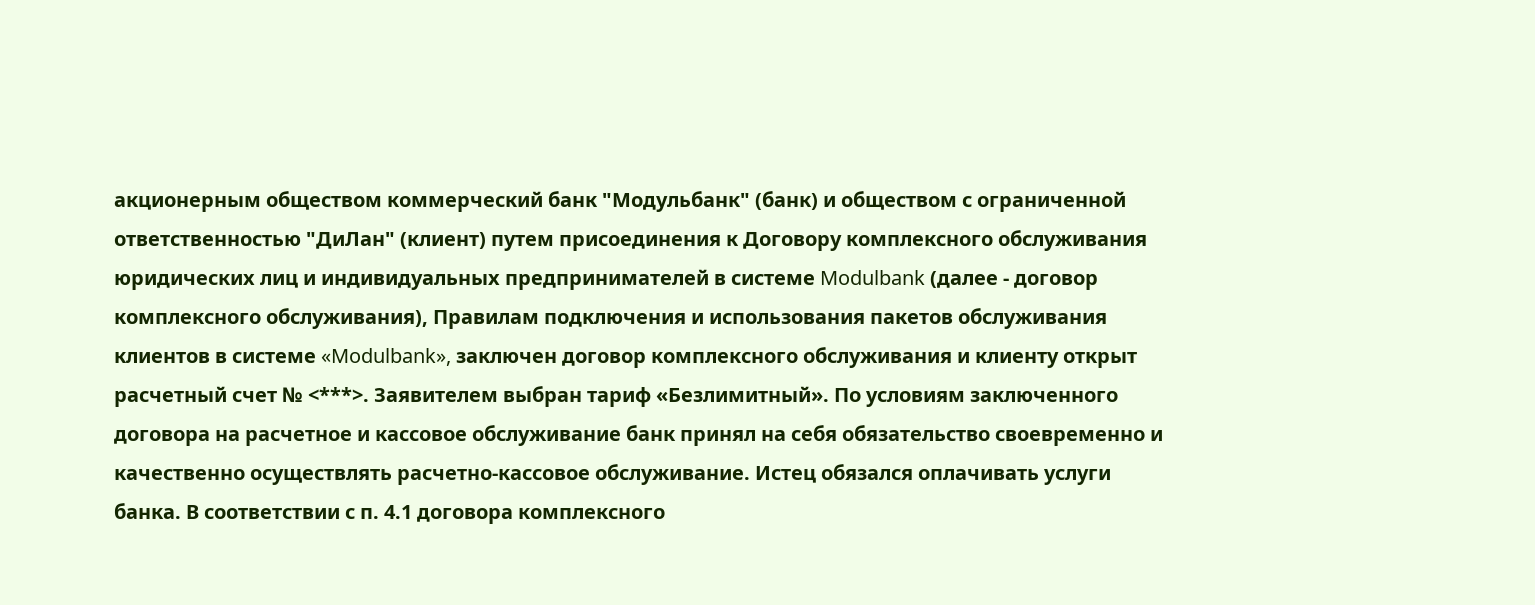акционерным обществом коммерческий банк "Модульбанк" (банк) и обществом с ограниченной ответственностью "ДиЛан" (клиент) путем присоединения к Договору комплексного обслуживания юридических лиц и индивидуальных предпринимателей в системе Modulbank (далее - договор комплексного обслуживания), Правилам подключения и использования пакетов обслуживания клиентов в системе «Modulbank», заключен договор комплексного обслуживания и клиенту открыт расчетный счет № <***>. Заявителем выбран тариф «Безлимитный». По условиям заключенного договора на расчетное и кассовое обслуживание банк принял на себя обязательство своевременно и качественно осуществлять расчетно-кассовое обслуживание. Истец обязался оплачивать услуги банка. В соответствии с п. 4.1 договора комплексного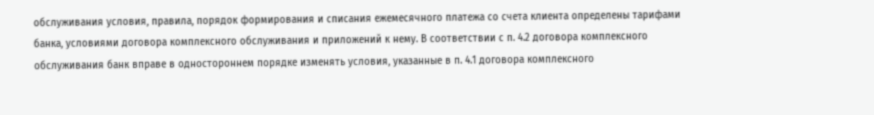обслуживания условия, правила, порядок формирования и списания ежемесячного платежа со счета клиента определены тарифами банка, условиями договора комплексного обслуживания и приложений к нему. В соответствии с п. 4.2 договора комплексного обслуживания банк вправе в одностороннем порядке изменять условия, указанные в п. 4.1 договора комплексного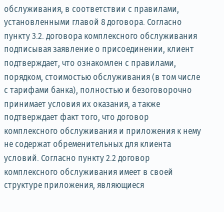обслуживания, в соответствии с правилами, установленными главой 8 договора. Согласно пункту 3.2. договора комплексного обслуживания подписывая заявление о присоединении, клиент подтверждает, что ознакомлен с правилами, порядком, стоимостью обслуживания (в том числе с тарифами банка), полностью и безоговорочно принимает условия их оказания, а также подтверждает факт того, что договор комплексного обслуживания и приложения к нему не содержат обременительных для клиента условий. Согласно пункту 2.2 договор комплексного обслуживания имеет в своей структуре приложения, являющиеся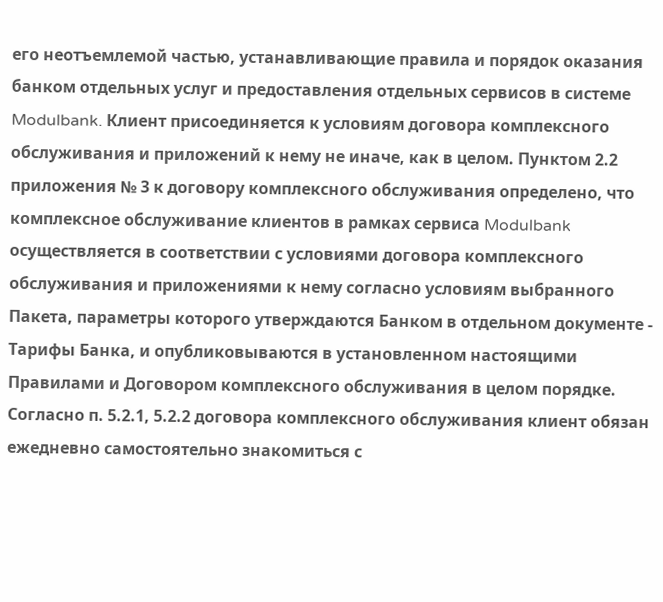его неотъемлемой частью, устанавливающие правила и порядок оказания банком отдельных услуг и предоставления отдельных сервисов в системе Modulbank. Клиент присоединяется к условиям договора комплексного обслуживания и приложений к нему не иначе, как в целом. Пунктом 2.2 приложения № 3 к договору комплексного обслуживания определено, что комплексное обслуживание клиентов в рамках сервиса Modulbank осуществляется в соответствии с условиями договора комплексного обслуживания и приложениями к нему согласно условиям выбранного Пакета, параметры которого утверждаются Банком в отдельном документе - Тарифы Банка, и опубликовываются в установленном настоящими Правилами и Договором комплексного обслуживания в целом порядке. Согласно п. 5.2.1, 5.2.2 договора комплексного обслуживания клиент обязан ежедневно самостоятельно знакомиться с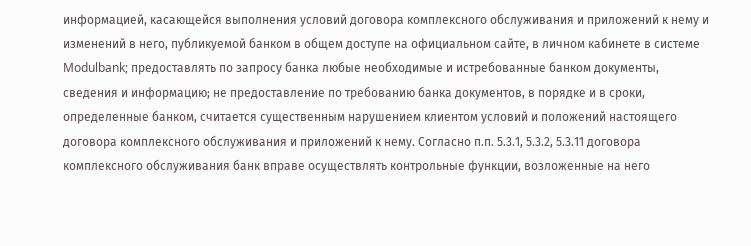информацией, касающейся выполнения условий договора комплексного обслуживания и приложений к нему и изменений в него, публикуемой банком в общем доступе на официальном сайте, в личном кабинете в системе Modulbank; предоставлять по запросу банка любые необходимые и истребованные банком документы, сведения и информацию; не предоставление по требованию банка документов, в порядке и в сроки, определенные банком, считается существенным нарушением клиентом условий и положений настоящего договора комплексного обслуживания и приложений к нему. Согласно п.п. 5.3.1, 5.3.2, 5.3.11 договора комплексного обслуживания банк вправе осуществлять контрольные функции, возложенные на него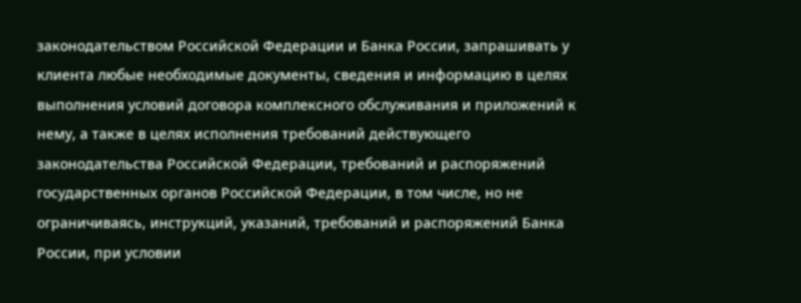законодательством Российской Федерации и Банка России, запрашивать у клиента любые необходимые документы, сведения и информацию в целях выполнения условий договора комплексного обслуживания и приложений к нему, а также в целях исполнения требований действующего законодательства Российской Федерации, требований и распоряжений государственных органов Российской Федерации, в том числе, но не ограничиваясь, инструкций, указаний, требований и распоряжений Банка России, при условии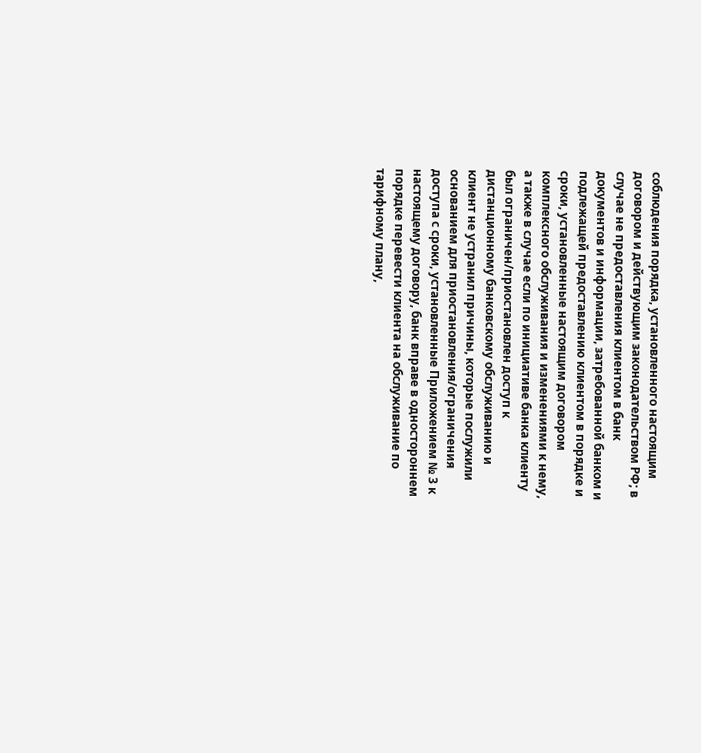соблюдения порядка, установленного настоящим договором и действующим законодательством РФ; в случае не предоставления клиентом в банк документов и информации, затребованной банком и подлежащей предоставлению клиентом в порядке и сроки, установленные настоящим договором комплексного обслуживания и изменениями к нему, а также в случае если по инициативе банка клиенту был ограничен/приостановлен доступ к дистанционному банковскому обслуживанию и клиент не устранил причины, которые послужили основанием для приостановления/ограничения доступа с сроки, установленные Приложением № 3 к настоящему договору, банк вправе в одностороннем порядке перевести клиента на обслуживание по тарифному плану,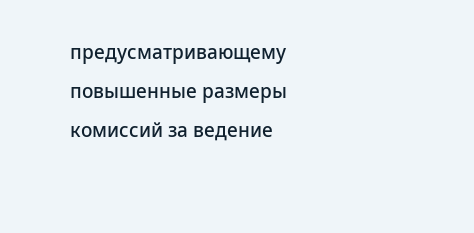предусматривающему повышенные размеры комиссий за ведение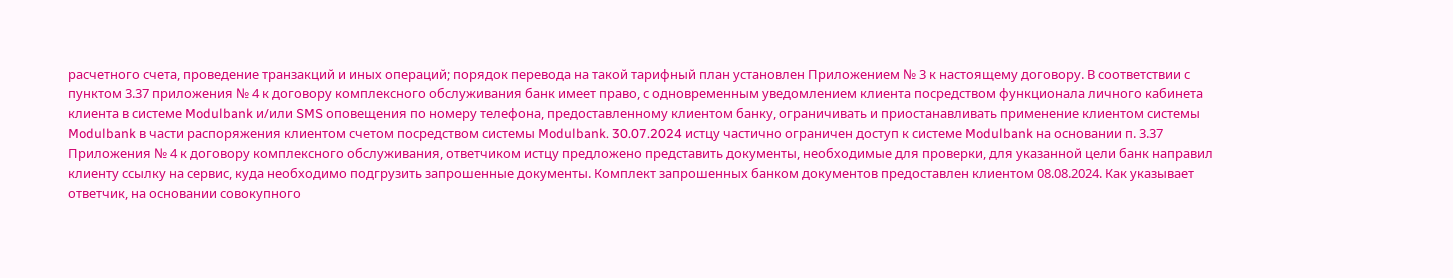расчетного счета, проведение транзакций и иных операций; порядок перевода на такой тарифный план установлен Приложением № 3 к настоящему договору. В соответствии с пунктом 3.37 приложения № 4 к договору комплексного обслуживания банк имеет право, с одновременным уведомлением клиента посредством функционала личного кабинета клиента в системе Modulbank и/или SMS оповещения по номеру телефона, предоставленному клиентом банку, ограничивать и приостанавливать применение клиентом системы Modulbank в части распоряжения клиентом счетом посредством системы Modulbank. 30.07.2024 истцу частично ограничен доступ к системе Modulbank на основании п. 3.37 Приложения № 4 к договору комплексного обслуживания, ответчиком истцу предложено представить документы, необходимые для проверки, для указанной цели банк направил клиенту ссылку на сервис, куда необходимо подгрузить запрошенные документы. Комплект запрошенных банком документов предоставлен клиентом 08.08.2024. Как указывает ответчик, на основании совокупного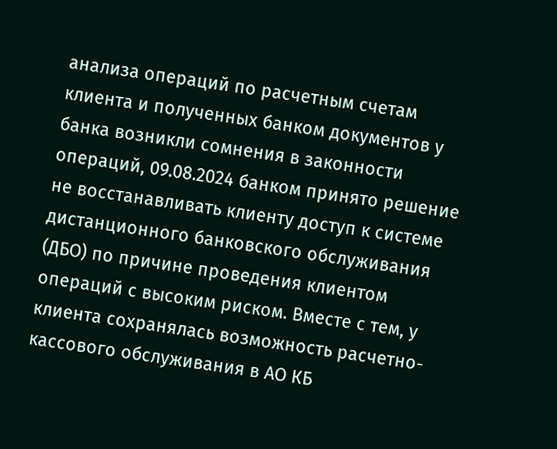анализа операций по расчетным счетам клиента и полученных банком документов у банка возникли сомнения в законности операций, 09.08.2024 банком принято решение не восстанавливать клиенту доступ к системе дистанционного банковского обслуживания (ДБО) по причине проведения клиентом операций с высоким риском. Вместе с тем, у клиента сохранялась возможность расчетно-кассового обслуживания в АО КБ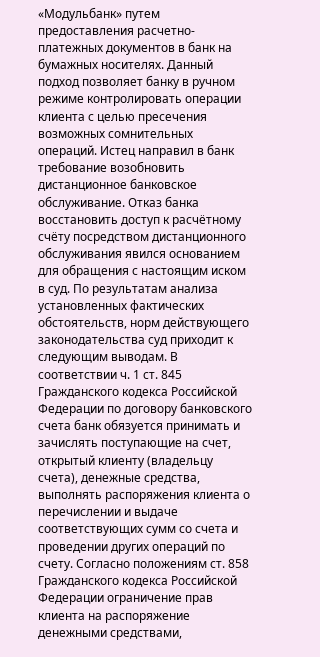«Модульбанк» путем предоставления расчетно-платежных документов в банк на бумажных носителях. Данный подход позволяет банку в ручном режиме контролировать операции клиента с целью пресечения возможных сомнительных операций. Истец направил в банк требование возобновить дистанционное банковское обслуживание. Отказ банка восстановить доступ к расчётному счёту посредством дистанционного обслуживания явился основанием для обращения с настоящим иском в суд. По результатам анализа установленных фактических обстоятельств, норм действующего законодательства суд приходит к следующим выводам. В соответствии ч. 1 ст. 845 Гражданского кодекса Российской Федерации по договору банковского счета банк обязуется принимать и зачислять поступающие на счет, открытый клиенту (владельцу счета), денежные средства, выполнять распоряжения клиента о перечислении и выдаче соответствующих сумм со счета и проведении других операций по счету. Согласно положениям ст. 858 Гражданского кодекса Российской Федерации ограничение прав клиента на распоряжение денежными средствами,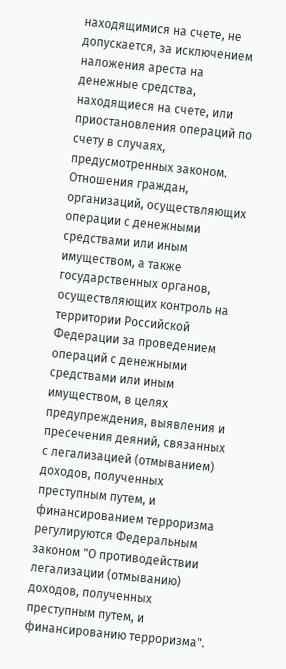находящимися на счете, не допускается, за исключением наложения ареста на денежные средства, находящиеся на счете, или приостановления операций по счету в случаях, предусмотренных законом. Отношения граждан, организаций, осуществляющих операции с денежными средствами или иным имуществом, а также государственных органов, осуществляющих контроль на территории Российской Федерации за проведением операций с денежными средствами или иным имуществом, в целях предупреждения, выявления и пресечения деяний, связанных с легализацией (отмыванием) доходов, полученных преступным путем, и финансированием терроризма регулируются Федеральным законом "О противодействии легализации (отмыванию) доходов, полученных преступным путем, и финансированию терроризма".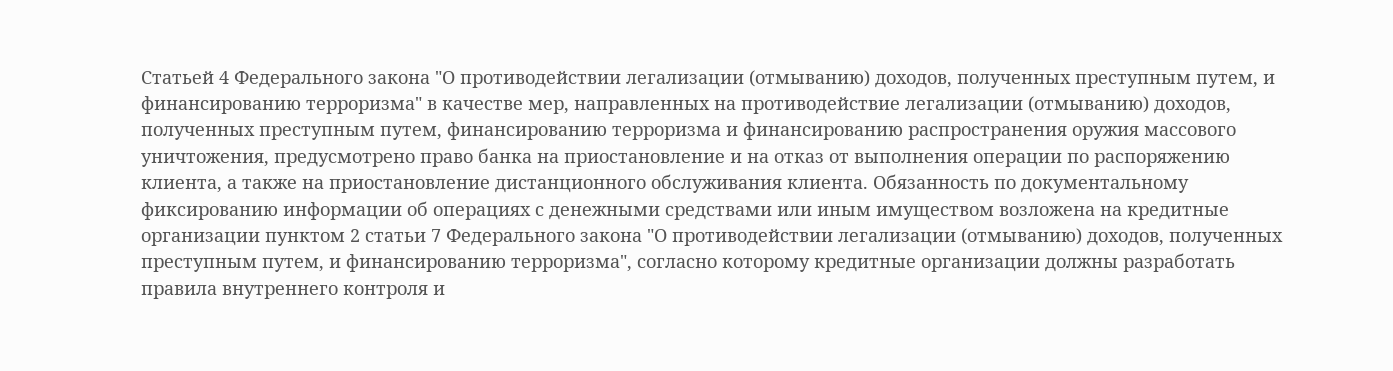Статьей 4 Федерального закона "О противодействии легализации (отмыванию) доходов, полученных преступным путем, и финансированию терроризма" в качестве мер, направленных на противодействие легализации (отмыванию) доходов, полученных преступным путем, финансированию терроризма и финансированию распространения оружия массового уничтожения, предусмотрено право банка на приостановление и на отказ от выполнения операции по распоряжению клиента, а также на приостановление дистанционного обслуживания клиента. Обязанность по документальному фиксированию информации об операциях с денежными средствами или иным имуществом возложена на кредитные организации пунктом 2 статьи 7 Федерального закона "О противодействии легализации (отмыванию) доходов, полученных преступным путем, и финансированию терроризма", согласно которому кредитные организации должны разработать правила внутреннего контроля и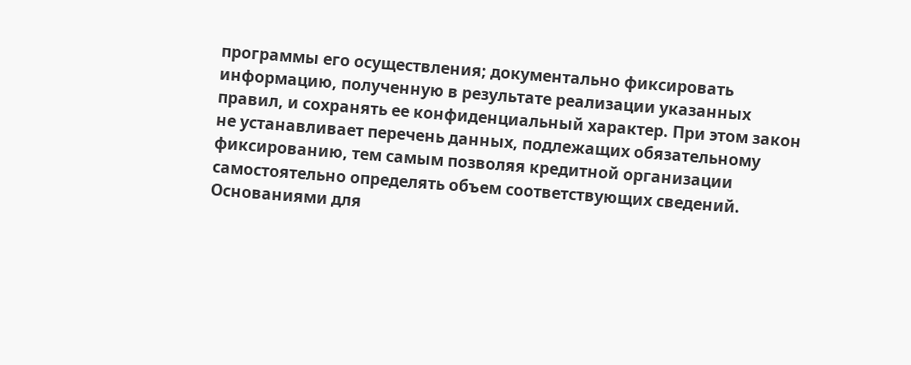программы его осуществления; документально фиксировать информацию, полученную в результате реализации указанных правил, и сохранять ее конфиденциальный характер. При этом закон не устанавливает перечень данных, подлежащих обязательному фиксированию, тем самым позволяя кредитной организации самостоятельно определять объем соответствующих сведений. Основаниями для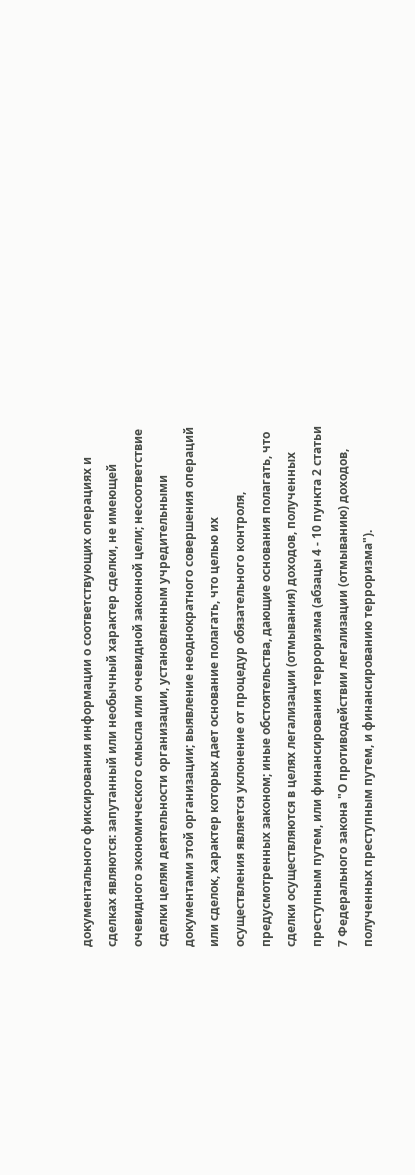документального фиксирования информации о соответствующих операциях и сделках являются: запутанный или необычный характер сделки, не имеющей очевидного экономического смысла или очевидной законной цели; несоответствие сделки целям деятельности организации, установленным учредительными документами этой организации; выявление неоднократного совершения операций или сделок, характер которых дает основание полагать, что целью их осуществления является уклонение от процедур обязательного контроля, предусмотренных законом; иные обстоятельства, дающие основания полагать, что сделки осуществляются в целях легализации (отмывания) доходов, полученных преступным путем, или финансирования терроризма (абзацы 4 - 10 пункта 2 статьи 7 Федерального закона "О противодействии легализации (отмыванию) доходов, полученных преступным путем, и финансированию терроризма").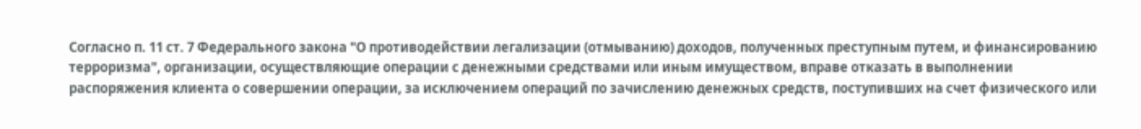Согласно п. 11 ст. 7 Федерального закона "О противодействии легализации (отмыванию) доходов, полученных преступным путем, и финансированию терроризма", организации, осуществляющие операции с денежными средствами или иным имуществом, вправе отказать в выполнении распоряжения клиента о совершении операции, за исключением операций по зачислению денежных средств, поступивших на счет физического или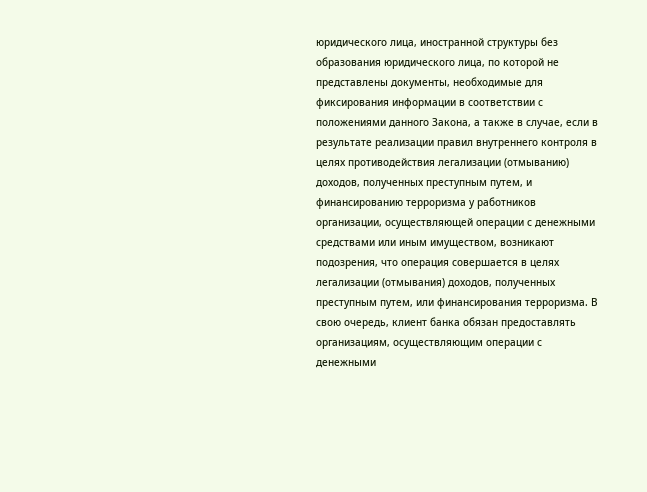юридического лица, иностранной структуры без образования юридического лица, по которой не представлены документы, необходимые для фиксирования информации в соответствии с положениями данного Закона, а также в случае, если в результате реализации правил внутреннего контроля в целях противодействия легализации (отмыванию) доходов, полученных преступным путем, и финансированию терроризма у работников организации, осуществляющей операции с денежными средствами или иным имуществом, возникают подозрения, что операция совершается в целях легализации (отмывания) доходов, полученных преступным путем, или финансирования терроризма. В свою очередь, клиент банка обязан предоставлять организациям, осуществляющим операции с денежными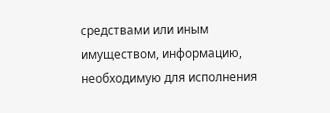средствами или иным имуществом, информацию, необходимую для исполнения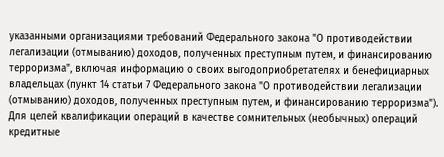указанными организациями требований Федерального закона "О противодействии легализации (отмыванию) доходов, полученных преступным путем, и финансированию терроризма", включая информацию о своих выгодоприобретателях и бенефициарных владельцах (пункт 14 статьи 7 Федерального закона "О противодействии легализации (отмыванию) доходов, полученных преступным путем, и финансированию терроризма"). Для целей квалификации операций в качестве сомнительных (необычных) операций кредитные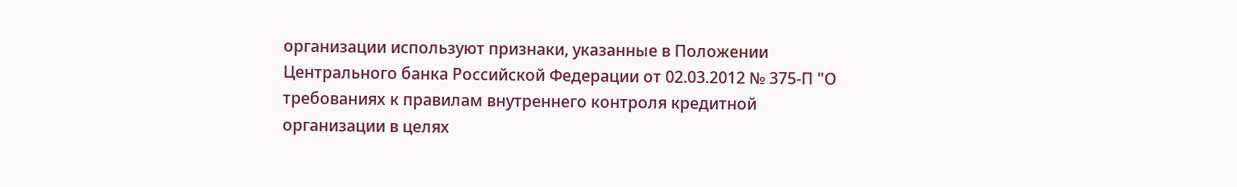организации используют признаки, указанные в Положении Центрального банка Российской Федерации от 02.03.2012 № 375-П "О требованиях к правилам внутреннего контроля кредитной организации в целях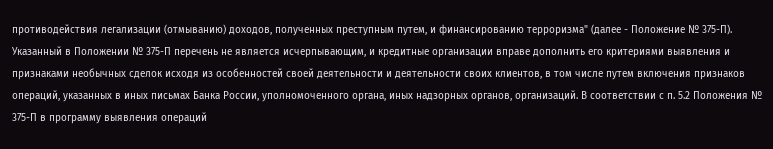противодействия легализации (отмыванию) доходов, полученных преступным путем, и финансированию терроризма" (далее - Положение № 375-П). Указанный в Положении № 375-П перечень не является исчерпывающим, и кредитные организации вправе дополнить его критериями выявления и признаками необычных сделок исходя из особенностей своей деятельности и деятельности своих клиентов, в том числе путем включения признаков операций, указанных в иных письмах Банка России, уполномоченного органа, иных надзорных органов, организаций. В соответствии с п. 5.2 Положения № 375-П в программу выявления операций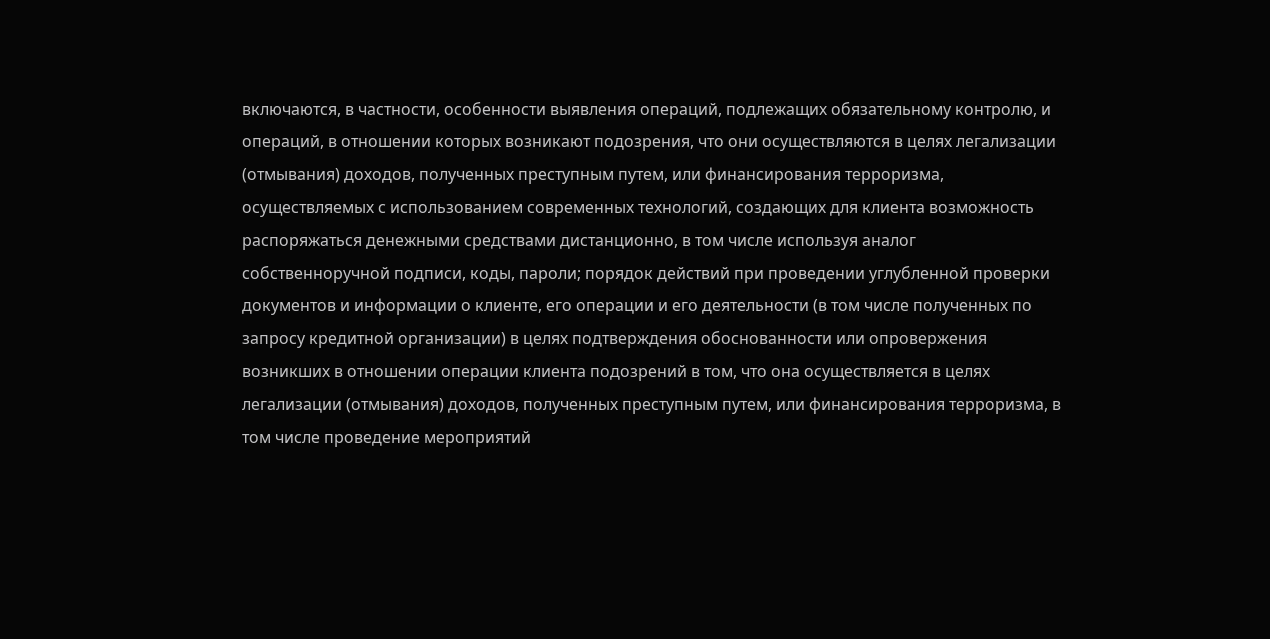включаются, в частности, особенности выявления операций, подлежащих обязательному контролю, и операций, в отношении которых возникают подозрения, что они осуществляются в целях легализации (отмывания) доходов, полученных преступным путем, или финансирования терроризма, осуществляемых с использованием современных технологий, создающих для клиента возможность распоряжаться денежными средствами дистанционно, в том числе используя аналог собственноручной подписи, коды, пароли; порядок действий при проведении углубленной проверки документов и информации о клиенте, его операции и его деятельности (в том числе полученных по запросу кредитной организации) в целях подтверждения обоснованности или опровержения возникших в отношении операции клиента подозрений в том, что она осуществляется в целях легализации (отмывания) доходов, полученных преступным путем, или финансирования терроризма, в том числе проведение мероприятий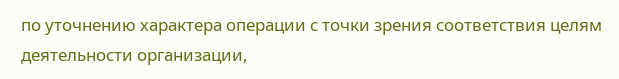по уточнению характера операции с точки зрения соответствия целям деятельности организации,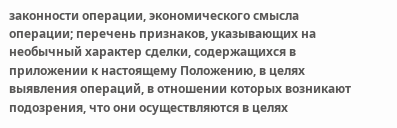законности операции, экономического смысла операции; перечень признаков, указывающих на необычный характер сделки, содержащихся в приложении к настоящему Положению, в целях выявления операций, в отношении которых возникают подозрения, что они осуществляются в целях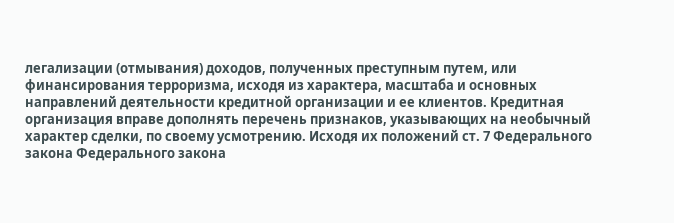легализации (отмывания) доходов, полученных преступным путем, или финансирования терроризма, исходя из характера, масштаба и основных направлений деятельности кредитной организации и ее клиентов. Кредитная организация вправе дополнять перечень признаков, указывающих на необычный характер сделки, по своему усмотрению. Исходя их положений ст. 7 Федерального закона Федерального закона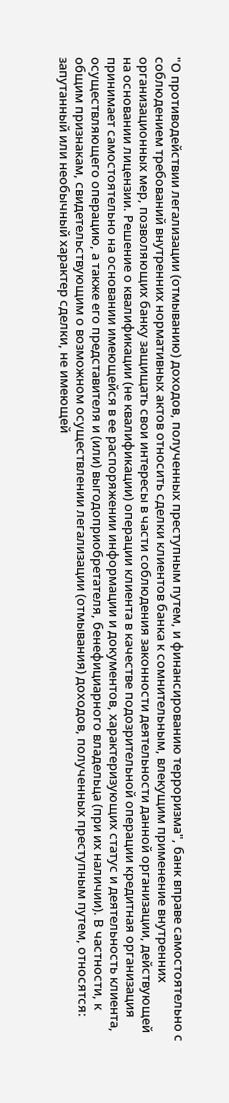"О противодействии легализации (отмыванию) доходов, полученных преступным путем, и финансированию терроризма", банк вправе самостоятельно с соблюдением требований внутренних нормативных актов относить сделки клиентов банка к сомнительным, влекущим применение внутренних организационных мер, позволяющих банку защищать свои интересы в части соблюдения законности деятельности данной организации, действующей на основании лицензии. Решение о квалификации (не квалификации) операции клиента в качестве подозрительной операции кредитная организация принимает самостоятельно на основании имеющейся в ее распоряжении информации и документов, характеризующих статус и деятельность клиента, осуществляющего операцию, а также его представителя и (или) выгодоприобретателя, бенефициарного владельца (при их наличии). В частности, к общим признакам, свидетельствующим о возможном осуществлении легализации (отмывания) доходов, полученных преступным путем, относятся: запутанный или необычный характер сделки, не имеющей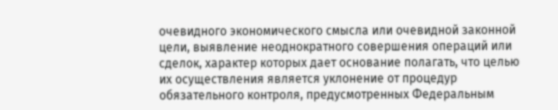очевидного экономического смысла или очевидной законной цели, выявление неоднократного совершения операций или сделок, характер которых дает основание полагать, что целью их осуществления является уклонение от процедур обязательного контроля, предусмотренных Федеральным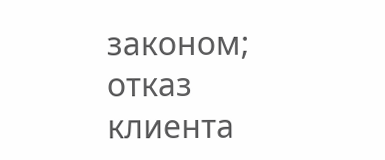законом; отказ клиента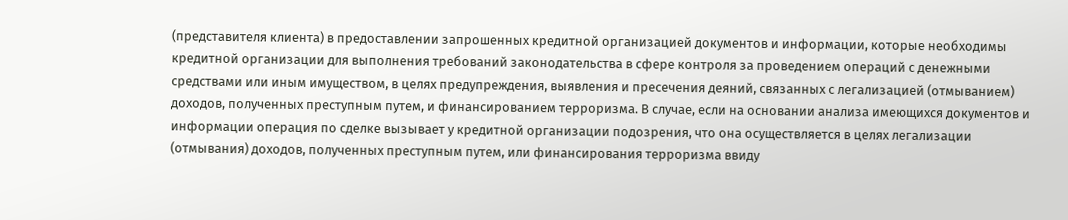(представителя клиента) в предоставлении запрошенных кредитной организацией документов и информации, которые необходимы кредитной организации для выполнения требований законодательства в сфере контроля за проведением операций с денежными средствами или иным имуществом, в целях предупреждения, выявления и пресечения деяний, связанных с легализацией (отмыванием) доходов, полученных преступным путем, и финансированием терроризма. В случае, если на основании анализа имеющихся документов и информации операция по сделке вызывает у кредитной организации подозрения, что она осуществляется в целях легализации (отмывания) доходов, полученных преступным путем, или финансирования терроризма ввиду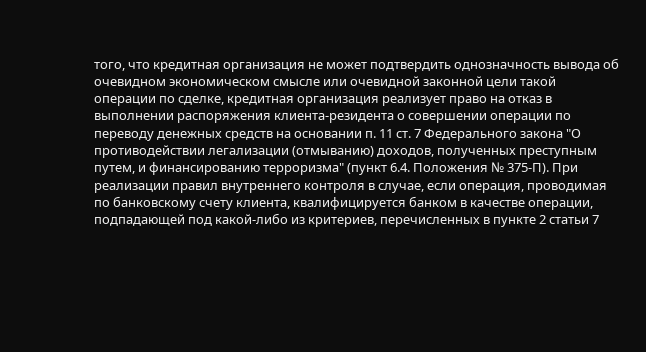того, что кредитная организация не может подтвердить однозначность вывода об очевидном экономическом смысле или очевидной законной цели такой операции по сделке, кредитная организация реализует право на отказ в выполнении распоряжения клиента-резидента о совершении операции по переводу денежных средств на основании п. 11 ст. 7 Федерального закона "О противодействии легализации (отмыванию) доходов, полученных преступным путем, и финансированию терроризма" (пункт 6.4. Положения № 375-П). При реализации правил внутреннего контроля в случае, если операция, проводимая по банковскому счету клиента, квалифицируется банком в качестве операции, подпадающей под какой-либо из критериев, перечисленных в пункте 2 статьи 7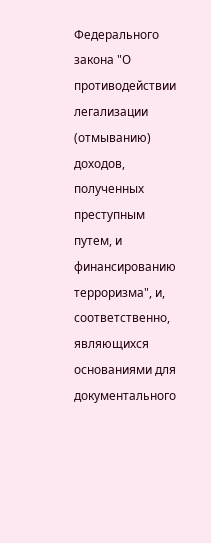Федерального закона "О противодействии легализации (отмыванию) доходов, полученных преступным путем, и финансированию терроризма", и, соответственно, являющихся основаниями для документального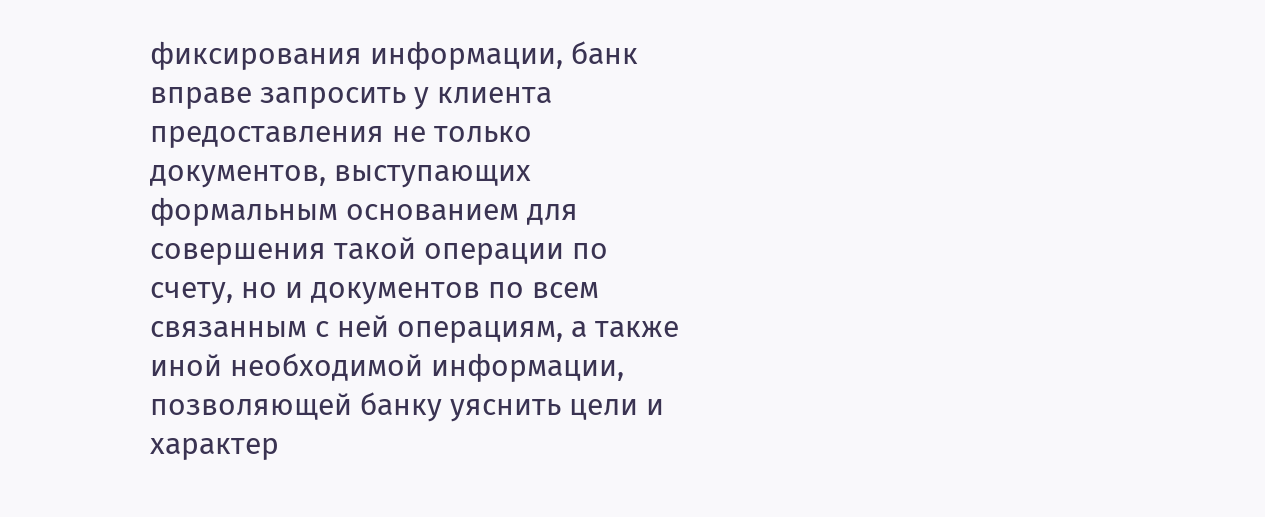фиксирования информации, банк вправе запросить у клиента предоставления не только документов, выступающих формальным основанием для совершения такой операции по счету, но и документов по всем связанным с ней операциям, а также иной необходимой информации, позволяющей банку уяснить цели и характер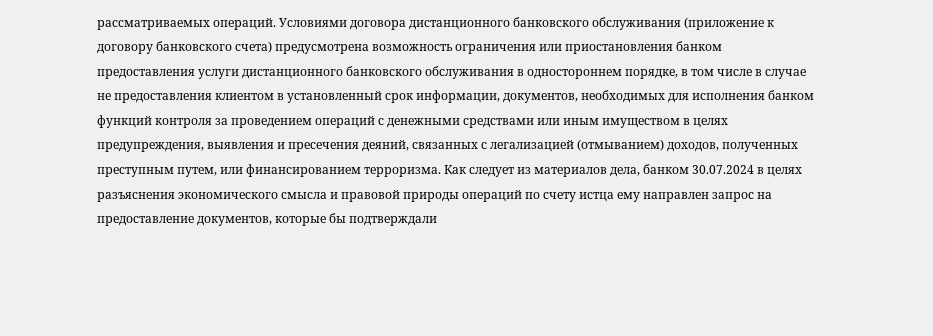рассматриваемых операций. Условиями договора дистанционного банковского обслуживания (приложение к договору банковского счета) предусмотрена возможность ограничения или приостановления банком предоставления услуги дистанционного банковского обслуживания в одностороннем порядке, в том числе в случае не предоставления клиентом в установленный срок информации, документов, необходимых для исполнения банком функций контроля за проведением операций с денежными средствами или иным имуществом в целях предупреждения, выявления и пресечения деяний, связанных с легализацией (отмыванием) доходов, полученных преступным путем, или финансированием терроризма. Как следует из материалов дела, банком 30.07.2024 в целях разъяснения экономического смысла и правовой природы операций по счету истца ему направлен запрос на предоставление документов, которые бы подтверждали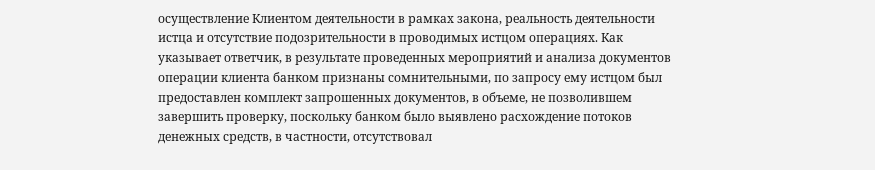осуществление Клиентом деятельности в рамках закона, реальность деятельности истца и отсутствие подозрительности в проводимых истцом операциях. Как указывает ответчик, в результате проведенных мероприятий и анализа документов операции клиента банком признаны сомнительными, по запросу ему истцом был предоставлен комплект запрошенных документов, в объеме, не позволившем завершить проверку, поскольку банком было выявлено расхождение потоков денежных средств, в частности, отсутствовал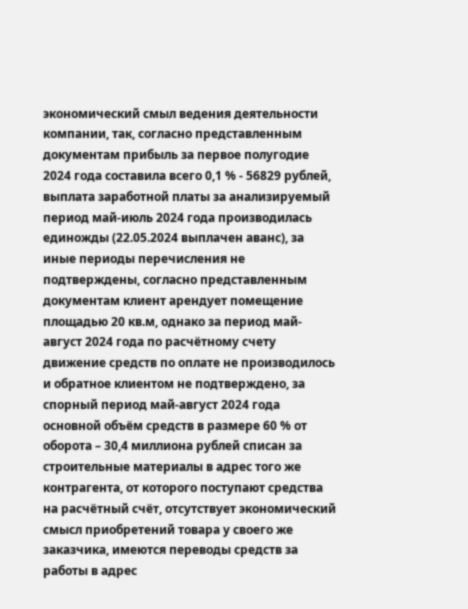экономический смыл ведения деятельности компании, так, согласно представленным документам прибыль за первое полугодие 2024 года составила всего 0,1 % - 56829 рублей, выплата заработной платы за анализируемый период май-июль 2024 года производилась единожды (22.05.2024 выплачен аванс), за иные периоды перечисления не подтверждены, согласно представленным документам клиент арендует помещение площадью 20 кв.м, однако за период май-август 2024 года по расчётному счету движение средств по оплате не производилось и обратное клиентом не подтверждено, за спорный период май-август 2024 года основной объём средств в размере 60 % от оборота – 30,4 миллиона рублей списан за строительные материалы в адрес того же контрагента, от которого поступают средства на расчётный счёт, отсутствует экономический смысл приобретений товара у своего же заказчика, имеются переводы средств за работы в адрес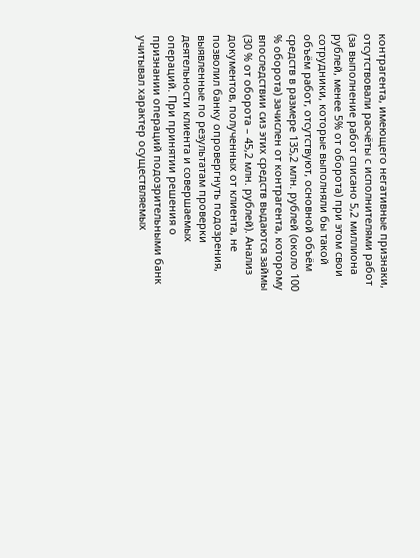контрагента, имеющего негативные признаки, отсутствовали расчёты с исполнителями работ (за выполнение работ списано 5,2 миллиона рублей, менее 5% от оборота) при этом свои сотрудники, которые выполняли бы такой объём работ, отсутствуют, основной объём средств в размере 135,2 млн. рублей (около 100 % оборота) зачислен от контрагента, которому впоследствии сиз этих средств выдаются займы (30 % от оборота – 45,2 млн. рублей). Анализ документов, полученных от клиента, не позволил банку опровергнуть подозрения, выявленные по результатам проверки деятельности клиента и совершаемых операций. При принятии решения о признании операций подозрительными банк учитывал характер осуществляемых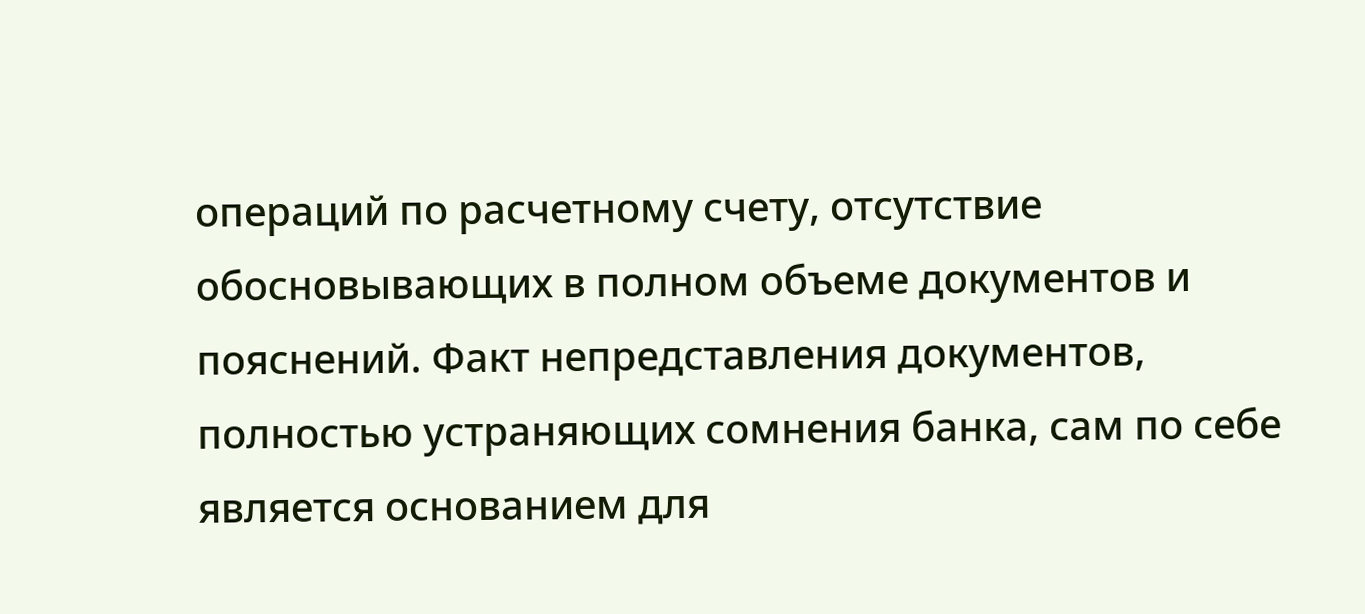операций по расчетному счету, отсутствие обосновывающих в полном объеме документов и пояснений. Факт непредставления документов, полностью устраняющих сомнения банка, сам по себе является основанием для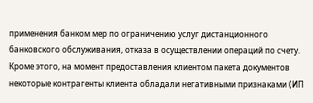применения банком мер по ограничению услуг дистанционного банковского обслуживания, отказа в осуществлении операций по счету. Кроме этого, на момент предоставления клиентом пакета документов некоторые контрагенты клиента обладали негативными признаками (ИП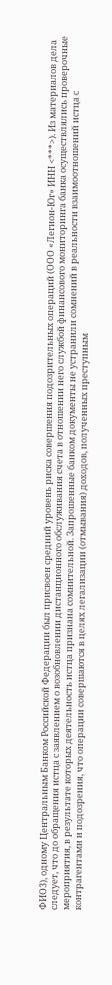ФИО3), одному Центральным Банком Российской Федерации был присвоен средний уровень риска совершения подозрительных операций (ООО «Легион-Юг» ИНН <***>). Из материалов дела следует, что до обращения истца с заявлением о возобновлении дистанционного обслуживания счета в отношении него службой финансового мониторинга банка осуществлялись проверочные мероприятия, в результате которых деятельность истца признана сомнительной. Запрошенные банком документы не устранили сомнений в реальности взаимоотношений истца с контрагентами и подозрения, что операции совершаются в целях легализации (отмывания) доходов, полученных преступным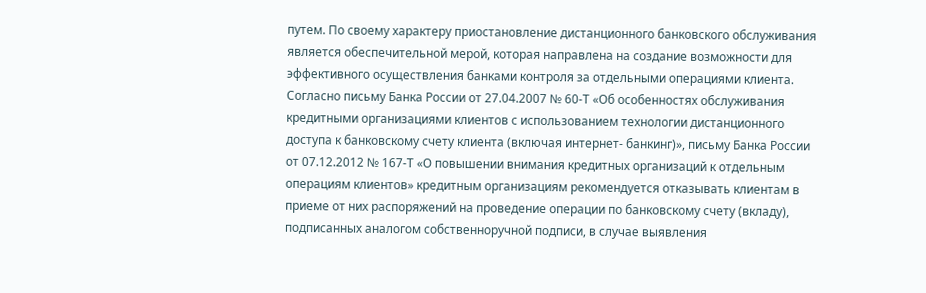путем. По своему характеру приостановление дистанционного банковского обслуживания является обеспечительной мерой, которая направлена на создание возможности для эффективного осуществления банками контроля за отдельными операциями клиента. Согласно письму Банка России от 27.04.2007 № 60-Т «Об особенностях обслуживания кредитными организациями клиентов с использованием технологии дистанционного доступа к банковскому счету клиента (включая интернет- банкинг)», письму Банка России от 07.12.2012 № 167-Т «О повышении внимания кредитных организаций к отдельным операциям клиентов» кредитным организациям рекомендуется отказывать клиентам в приеме от них распоряжений на проведение операции по банковскому счету (вкладу), подписанных аналогом собственноручной подписи, в случае выявления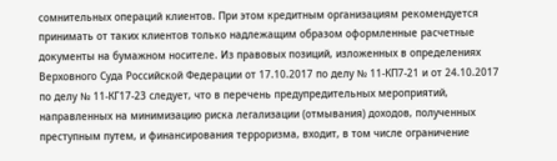сомнительных операций клиентов. При этом кредитным организациям рекомендуется принимать от таких клиентов только надлежащим образом оформленные расчетные документы на бумажном носителе. Из правовых позиций, изложенных в определениях Верховного Суда Российской Федерации от 17.10.2017 по делу № 11-КП7-21 и от 24.10.2017 по делу № 11-КГ17-23 следует, что в перечень предупредительных мероприятий, направленных на минимизацию риска легализации (отмывания) доходов, полученных преступным путем, и финансирования терроризма, входит, в том числе ограничение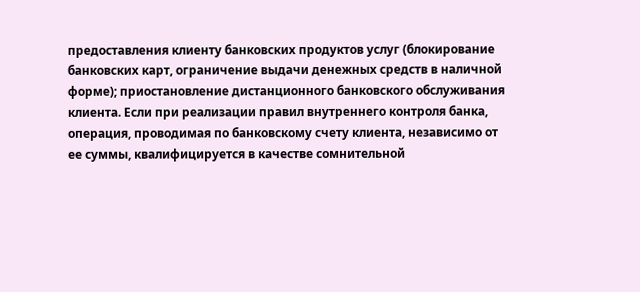предоставления клиенту банковских продуктов услуг (блокирование банковских карт, ограничение выдачи денежных средств в наличной форме); приостановление дистанционного банковского обслуживания клиента. Если при реализации правил внутреннего контроля банка, операция, проводимая по банковскому счету клиента, независимо от ее суммы, квалифицируется в качестве сомнительной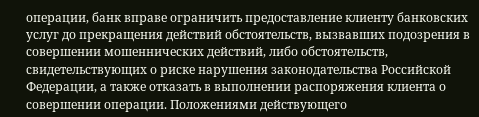операции, банк вправе ограничить предоставление клиенту банковских услуг до прекращения действий обстоятельств, вызвавших подозрения в совершении мошеннических действий, либо обстоятельств, свидетельствующих о риске нарушения законодательства Российской Федерации, а также отказать в выполнении распоряжения клиента о совершении операции. Положениями действующего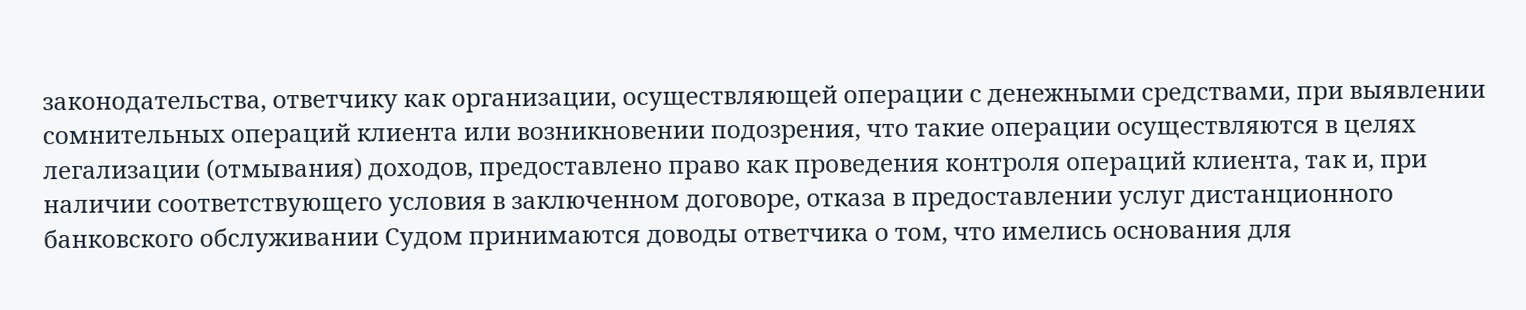законодательства, ответчику как организации, осуществляющей операции с денежными средствами, при выявлении сомнительных операций клиента или возникновении подозрения, что такие операции осуществляются в целях легализации (отмывания) доходов, предоставлено право как проведения контроля операций клиента, так и, при наличии соответствующего условия в заключенном договоре, отказа в предоставлении услуг дистанционного банковского обслуживании Судом принимаются доводы ответчика о том, что имелись основания для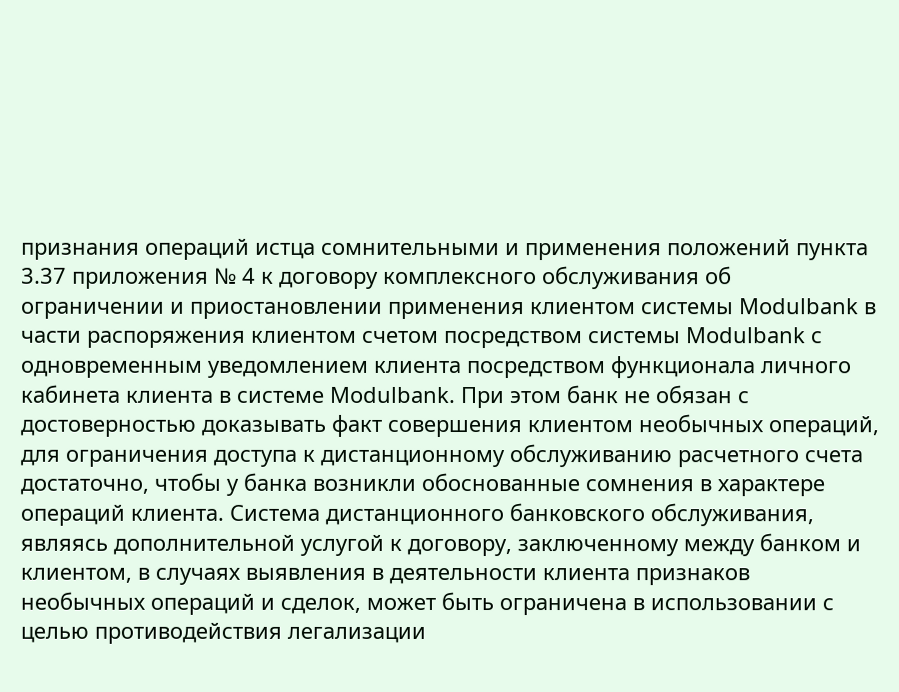признания операций истца сомнительными и применения положений пункта 3.37 приложения № 4 к договору комплексного обслуживания об ограничении и приостановлении применения клиентом системы Modulbank в части распоряжения клиентом счетом посредством системы Modulbank с одновременным уведомлением клиента посредством функционала личного кабинета клиента в системе Modulbank. При этом банк не обязан с достоверностью доказывать факт совершения клиентом необычных операций, для ограничения доступа к дистанционному обслуживанию расчетного счета достаточно, чтобы у банка возникли обоснованные сомнения в характере операций клиента. Система дистанционного банковского обслуживания, являясь дополнительной услугой к договору, заключенному между банком и клиентом, в случаях выявления в деятельности клиента признаков необычных операций и сделок, может быть ограничена в использовании с целью противодействия легализации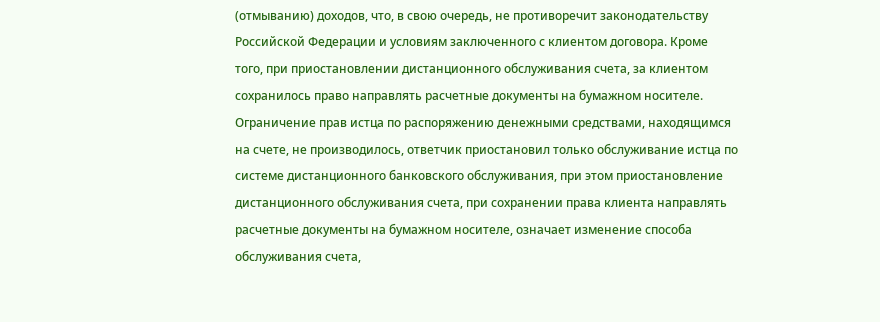(отмыванию) доходов, что, в свою очередь, не противоречит законодательству Российской Федерации и условиям заключенного с клиентом договора. Кроме того, при приостановлении дистанционного обслуживания счета, за клиентом сохранилось право направлять расчетные документы на бумажном носителе. Ограничение прав истца по распоряжению денежными средствами, находящимся на счете, не производилось, ответчик приостановил только обслуживание истца по системе дистанционного банковского обслуживания, при этом приостановление дистанционного обслуживания счета, при сохранении права клиента направлять расчетные документы на бумажном носителе, означает изменение способа обслуживания счета,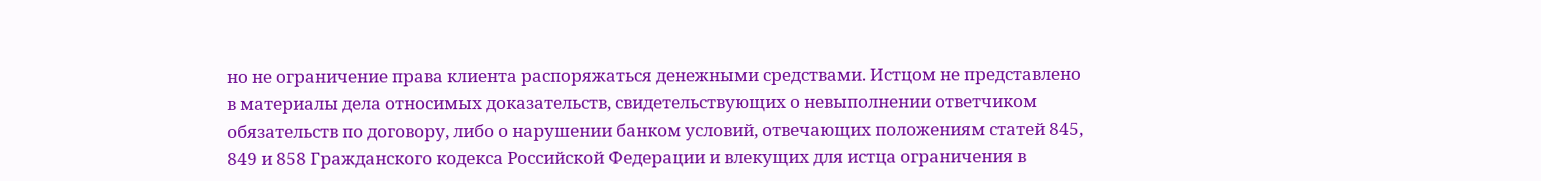но не ограничение права клиента распоряжаться денежными средствами. Истцом не представлено в материалы дела относимых доказательств, свидетельствующих о невыполнении ответчиком обязательств по договору, либо о нарушении банком условий, отвечающих положениям статей 845, 849 и 858 Гражданского кодекса Российской Федерации и влекущих для истца ограничения в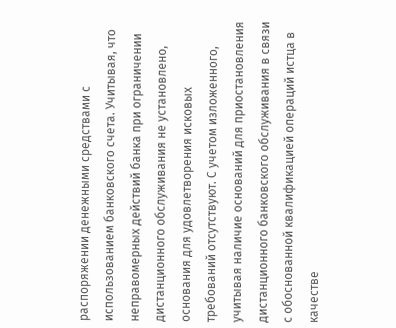распоряжении денежными средствами с использованием банковского счета. Учитывая, что неправомерных действий банка при ограничении дистанционного обслуживания не установлено, основания для удовлетворения исковых требований отсутствуют. С учетом изложенного, учитывая наличие оснований для приостановления дистанционного банковского обслуживания в связи с обоснованной квалификацией операций истца в качестве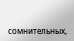сомнительных,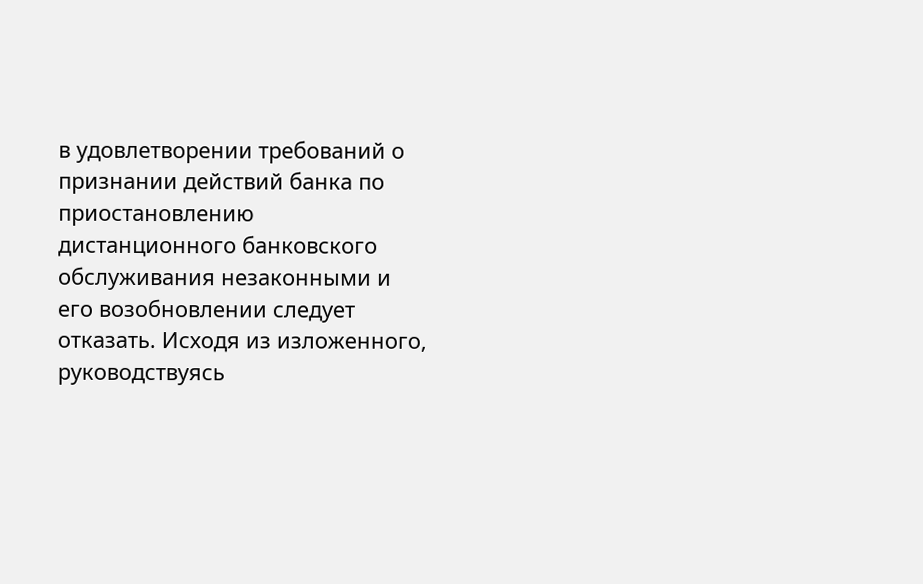в удовлетворении требований о признании действий банка по приостановлению дистанционного банковского обслуживания незаконными и его возобновлении следует отказать. Исходя из изложенного, руководствуясь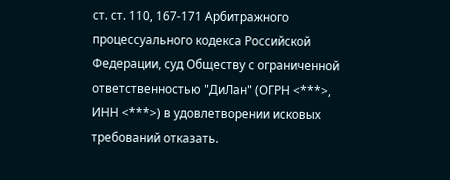ст. ст. 110, 167-171 Арбитражного процессуального кодекса Российской Федерации, суд Обществу с ограниченной ответственностью "ДиЛан" (ОГРН <***>, ИНН <***>) в удовлетворении исковых требований отказать.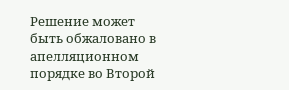Решение может быть обжаловано в апелляционном порядке во Второй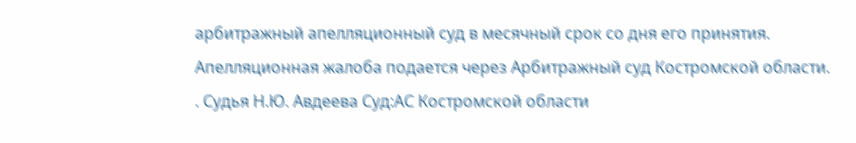арбитражный апелляционный суд в месячный срок со дня его принятия. Апелляционная жалоба подается через Арбитражный суд Костромской области. . Судья Н.Ю. Авдеева Суд:АС Костромской области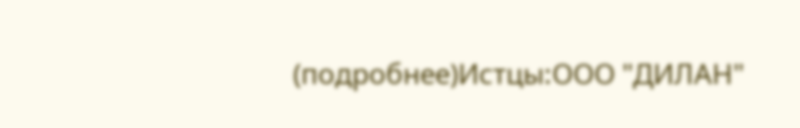(подробнее)Истцы:ООО "ДИЛАН"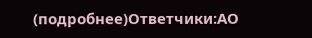(подробнее)Ответчики:АО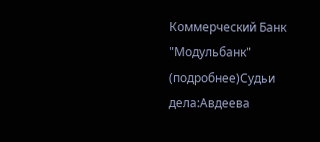Коммерческий Банк "Модульбанк" (подробнее)Судьи дела:Авдеева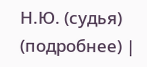Н.Ю. (судья) (подробнее) |